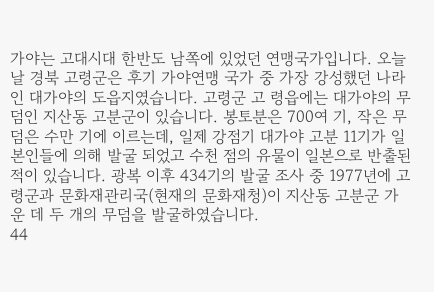가야는 고대시대 한반도 남쪽에 있었던 연맹국가입니다. 오늘날 경북 고령군은 후기 가야연맹 국가 중 가장 강성했던 나라인 대가야의 도읍지였습니다. 고령군 고 령읍에는 대가야의 무덤인 지산동 고분군이 있습니다. 봉토분은 700여 기, 작은 무 덤은 수만 기에 이르는데, 일제 강점기 대가야 고분 11기가 일본인들에 의해 발굴 되었고 수천 점의 유물이 일본으로 반출된 적이 있습니다. 광복 이후 434기의 발굴 조사 중 1977년에 고령군과 문화재관리국(현재의 문화재청)이 지산동 고분군 가운 데 두 개의 무덤을 발굴하였습니다.
44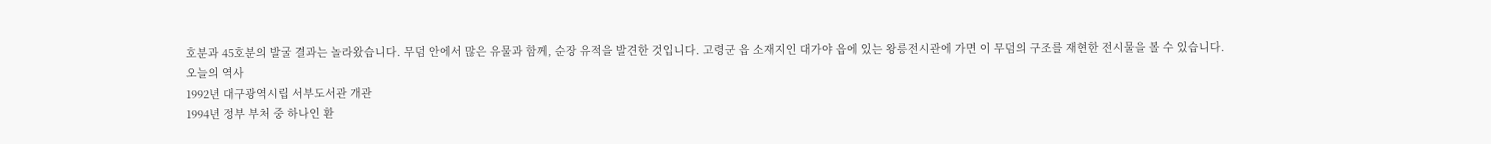호분과 45호분의 발굴 결과는 놀라왔습니다. 무덤 안에서 많은 유물과 함께, 순장 유적을 발견한 것입니다. 고령군 읍 소재지인 대가야 읍에 있는 왕릉전시관에 가면 이 무덤의 구조를 재현한 전시물을 볼 수 있습니다.
오늘의 역사
1992년 대구광역시립 서부도서관 개관
1994년 정부 부처 중 하나인 환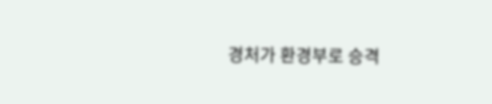경처가 환경부로 승격